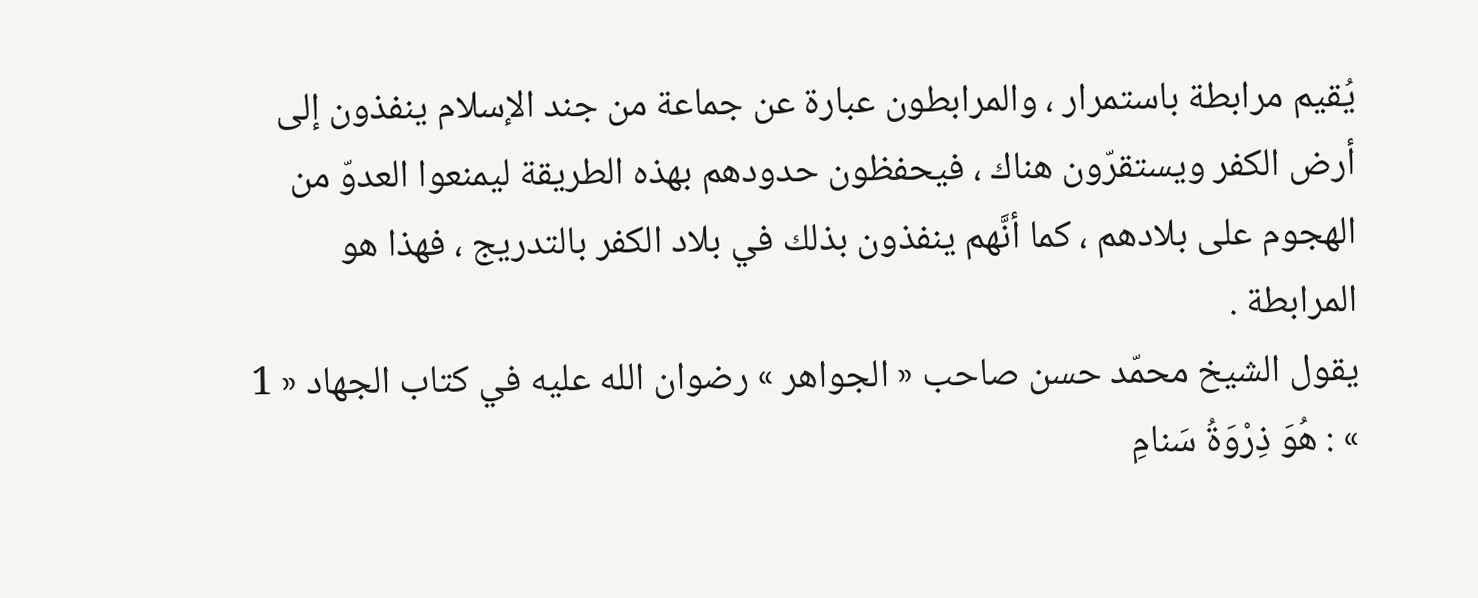يُقيم مرابطة باستمرار ، والمرابطون عبارة عن جماعة من جند الإسلام ينفذون إلى أرض الكفر ويستقرّون هناك ، فيحفظون حدودهم بهذه الطريقة ليمنعوا العدوّ من الهجوم على بلادهم ، كما أنَّهم ينفذون بذلك في بلاد الكفر بالتدريج ، فهذا هو المرابطة .
يقول الشيخ محمّد حسن صاحب « الجواهر » رضوان الله عليه في كتاب الجهاد « 1 » : هُوَ ذِرْوَةُ سَنامِ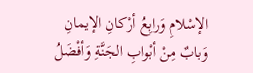الإسْلامِ وَرابِعُ أرْكانِ الإيمانِ وَبابٌ مِنْ أبْوابِ الجَنَّةِ وَأفْضَلُ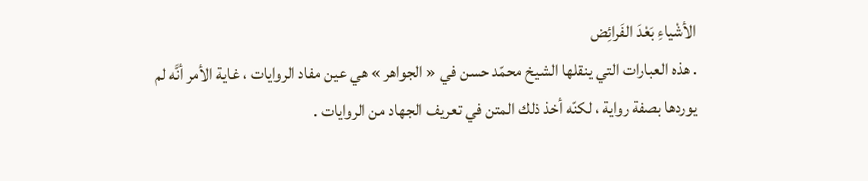الأشْياءِ بَعْدَ الفَرائِض
. هذه العبارات التي ينقلها الشيخ محمّد حسن في « الجواهر » هي عين مفاد الروايات ، غاية الأمر أنَّه لم يوردها بصفة رواية ، لكنّه أخذ ذلك المتن في تعريف الجهاد من الروايات .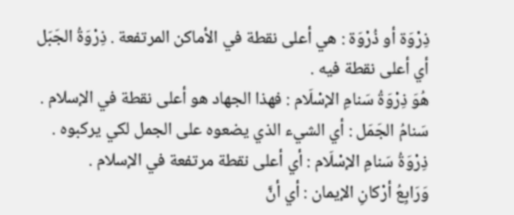ذِرْوَة أو ذُرْوَة : هي أعلى نقطة في الأماكن المرتفعة . ذِرْوَةُ الجَبَل أي أعلى نقطة فيه .
هُوَ ذِرْوَةُ سَنامِ الإسْلَام : فهذا الجهاد هو أعلى نقطة في الإسلام .
سَنامُ الجَمَل : أي الشيء الذي يضعوه على الجمل لكي يركبوه . ذِرْوَةُ سَنامِ الإسْلَام : أي أعلى نقطة مرتفعة في الإسلام .
وَرَابِعُ أرْكانِ الإيمان : أي أنَّ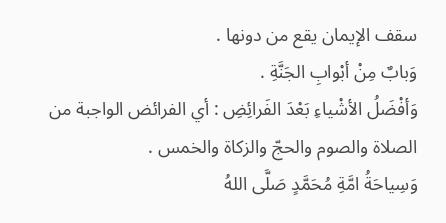سقف الإيمان يقع من دونها .
وَبابٌ مِنْ أبْوابِ الجَنَّةِ .
وَأفْضَلُ الأشْياءِ بَعْدَ الفَرائِضِ : أي الفرائض الواجبة من الصلاة والصوم والحجّ والزكاة والخمس .
وَسِياحَةُ امَّةِ مُحَمَّدٍ صَلَّى اللهُ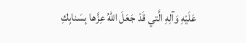عَلَيْهِ وَآلِهِ الَّتي قَدْ جَعَلَ اللهُ عِزَّها بِسَنابِكِ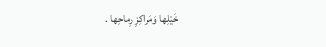خَيْلِها وَمَراكِزِ رِماحِها .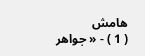هامش
( 1 ) - « جواهر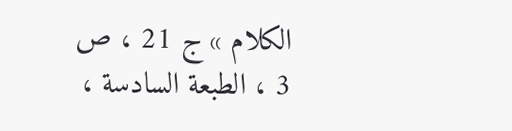الكلام » ج 21 ، ص 3 ، الطبعة السادسة ،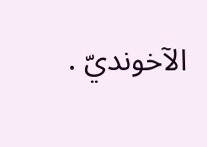الآخونديّ .